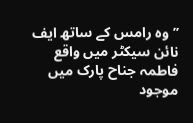’’وہ رامس کے ساتھ ایف نائن سیکٹر میں واقع فاطمہ جناح پارک میں موجود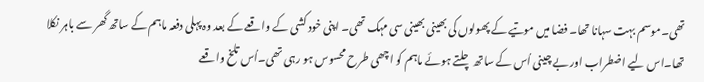تھی۔موسم بہت سہانا تھا۔ فضا میں موتیے کے پھولوں کی بھینی بھینی سی مہک تھی۔ اپنی خود کشی کے واقعے کے بعد وہ پہلی دفعہ ماہم کے ساتھ گھر سے باہر نکلا تھا۔اس لیے اضطراب اور بے چینی اُس کے ساتھ چلتے ہوئے ماہم کو اچھی طرح محسوس ہو رہی تھی۔اُس تلخ واقعے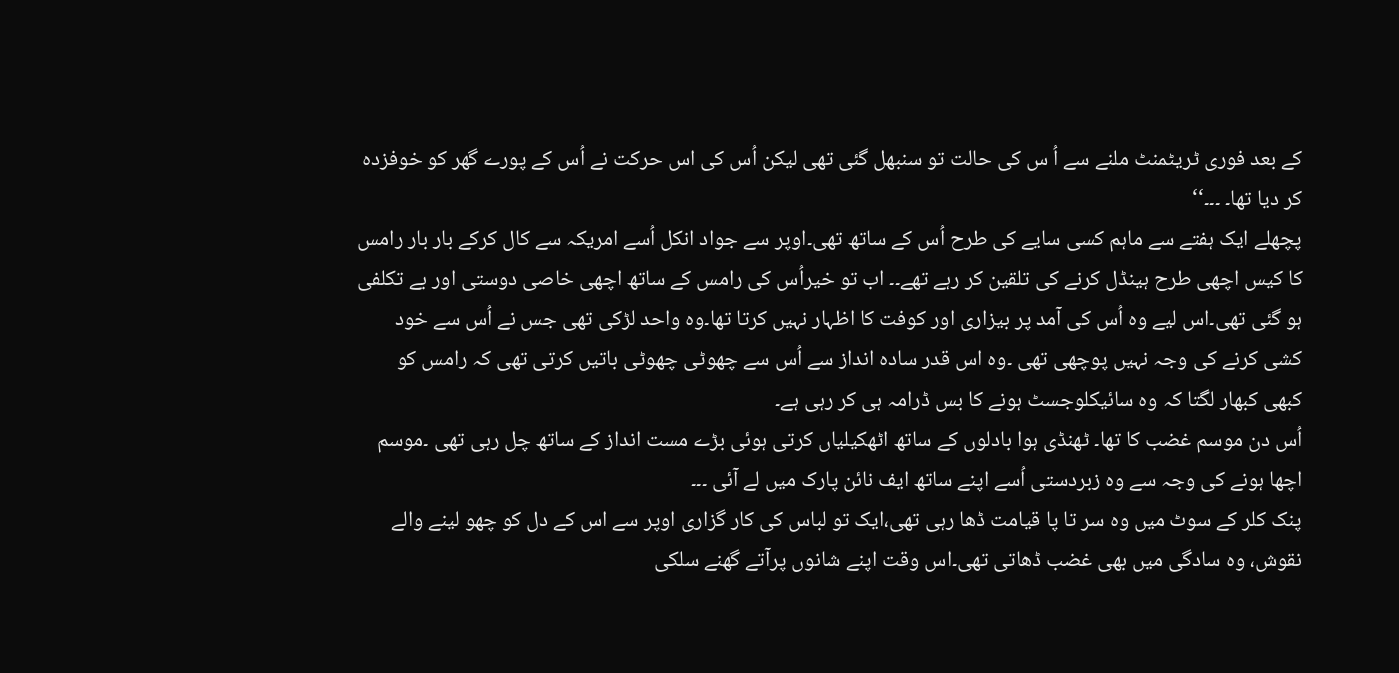کے بعد فوری ٹریٹمنٹ ملنے سے اُ س کی حالت تو سنبھل گئی تھی لیکن اُس کی اس حرکت نے اُس کے پورے گھر کو خوفزدہ کر دیا تھا۔ ۔۔۔‘‘
پچھلے ایک ہفتے سے ماہم کسی سایے کی طرح اُس کے ساتھ تھی۔اوپر سے جواد انکل اُسے امریکہ سے کال کرکے بار بار رامس کا کیس اچھی طرح ہینڈل کرنے کی تلقین کر رہے تھے۔۔ اب تو خیراُس کی رامس کے ساتھ اچھی خاصی دوستی اور بے تکلفی ہو گئی تھی۔اس لیے وہ اُس کی آمد پر بیزاری اور کوفت کا اظہار نہیں کرتا تھا۔وہ واحد لڑکی تھی جس نے اُس سے خود کشی کرنے کی وجہ نہیں پوچھی تھی ۔وہ اس قدر سادہ انداز سے اُس سے چھوٹی چھوٹی باتیں کرتی تھی کہ رامس کو کبھی کبھار لگتا کہ وہ سائیکلوجسٹ ہونے کا بس ڈرامہ ہی کر رہی ہے۔
اُس دن موسم غضب کا تھا۔ ٹھنڈی ہوا بادلوں کے ساتھ اٹھکیلیاں کرتی ہوئی بڑے مست انداز کے ساتھ چل رہی تھی ۔موسم اچھا ہونے کی وجہ سے وہ زبردستی اُسے اپنے ساتھ ایف نائن پارک میں لے آئی ۔۔۔
پنک کلر کے سوٹ میں وہ سر تا پا قیامت ڈھا رہی تھی،ایک تو لباس کی کار گزاری اوپر سے اس کے دل کو چھو لینے والے نقوش، وہ سادگی میں بھی غضب ڈھاتی تھی۔اس وقت اپنے شانوں پرآتے گھنے سلکی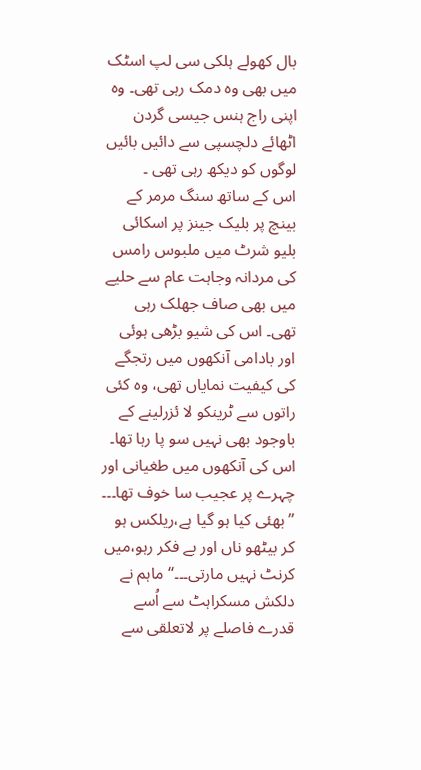بال کھولے ہلکی سی لپ اسٹک میں بھی وہ دمک رہی تھی۔ وہ اپنی راج ہنس جیسی گردن اٹھائے دلچسپی سے دائیں بائیں لوگوں کو دیکھ رہی تھی ۔
اس کے ساتھ سنگ مرمر کے بینچ پر بلیک جینز پر اسکائی بلیو شرٹ میں ملبوس رامس کی مردانہ وجاہت عام سے حلیے میں بھی صاف جھلک رہی تھی۔ اس کی شیو بڑھی ہوئی اور بادامی آنکھوں میں رتجگے کی کیفیت نمایاں تھی، وہ کئی راتوں سے ٹرینکو لا ئزرلینے کے باوجود بھی نہیں سو پا رہا تھا۔ اس کی آنکھوں میں طغیانی اور چہرے پر عجیب سا خوف تھا۔۔۔
’’بھئی کیا ہو گیا ہے،ریلکس ہو کر بیٹھو ناں اور بے فکر رہو،میں کرنٹ نہیں مارتی۔۔۔‘‘ ماہم نے دلکش مسکراہٹ سے اُسے قدرے فاصلے پر لاتعلقی سے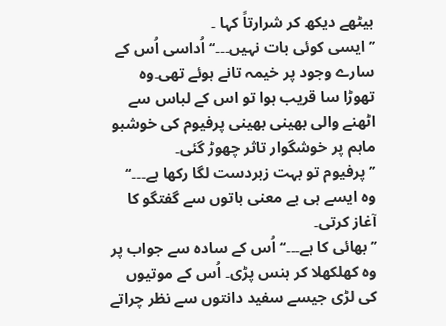بیٹھے دیکھ کر شرارتاً کہا ۔
’’ایسی کوئی بات نہیں۔۔۔‘‘ اُداسی اُس کے سارے وجود پر خیمہ تانے ہوئے تھی۔وہ تھوڑا سا قریب ہوا تو اس کے لباس سے اٹھنے والی بھینی بھینی پرفیوم کی خوشبو ماہم پر خوشگوار تاثر چھوڑ گئی۔
’’پرفیوم تو بہت زبردست لگا رکھا ہے۔۔۔‘‘ وہ ایسے ہی بے معنی باتوں سے گفتگو کا آغاز کرتی۔
’’بھائی کا ہے۔۔۔‘‘ اُس کے سادہ سے جواب پر وہ کھلکھلا کر ہنس پڑی۔ اُس کے موتیوں کی لڑی جیسے سفید دانتوں سے نظر چراتے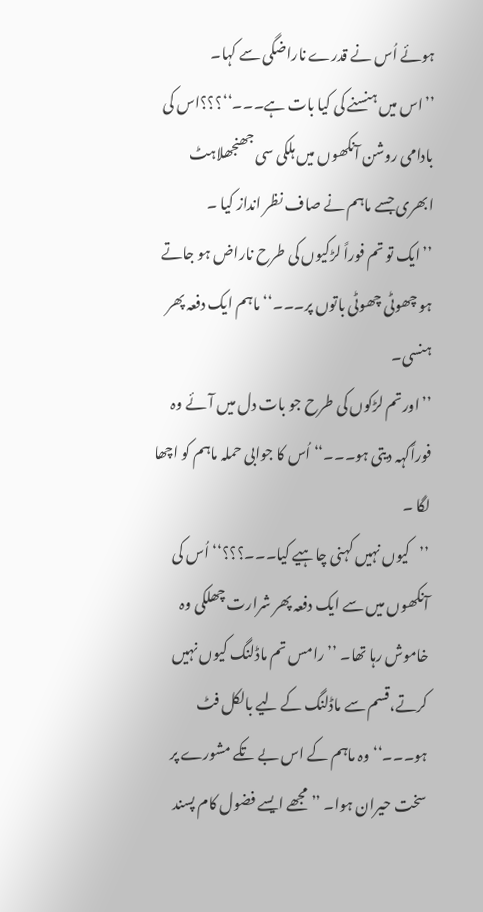ہوئے اُس نے قدرے ناراضگی سے کہا۔
’’اس میں ہنسنے کی کیا بات ہے۔۔۔‘‘؟؟؟اس کی بادامی روشن آنکھوں میں ہلکی سی جھنجھلاہٹ ابھری جسے ماہم نے صاف نظر انداز کیا ۔
’’ایک تو تم فوراً لڑکیوں کی طرح ناراض ہو جاتے ہو چھوٹی چھوٹی باتوں پر۔۔۔‘‘ ماہم ایک دفعہ پھر ہنسی۔
’’اورتم لڑکوں کی طرح جو بات دل میں آئے وہ فوراًکہہ دیتی ہو۔۔۔‘‘ اُس کا جوابی حملہ ماہم کو اچھا لگا ۔
’’کیوں نہیں کہنی چاہیے کیا۔۔۔؟؟؟‘‘ اُس کی آنکھوں میں سے ایک دفعہ پھر شرارت چھلکی وہ خاموش رہا تھا۔ ’’رامس تم ماڈلنگ کیوں نہیں کرتے،قسم سے ماڈلنگ کے لیے بالکل فٹ ہو۔۔۔‘‘ وہ ماہم کے اس بے تکے مشورے پر سخت حیران ہوا۔ ’’مجھے ایسے فضول کام پسند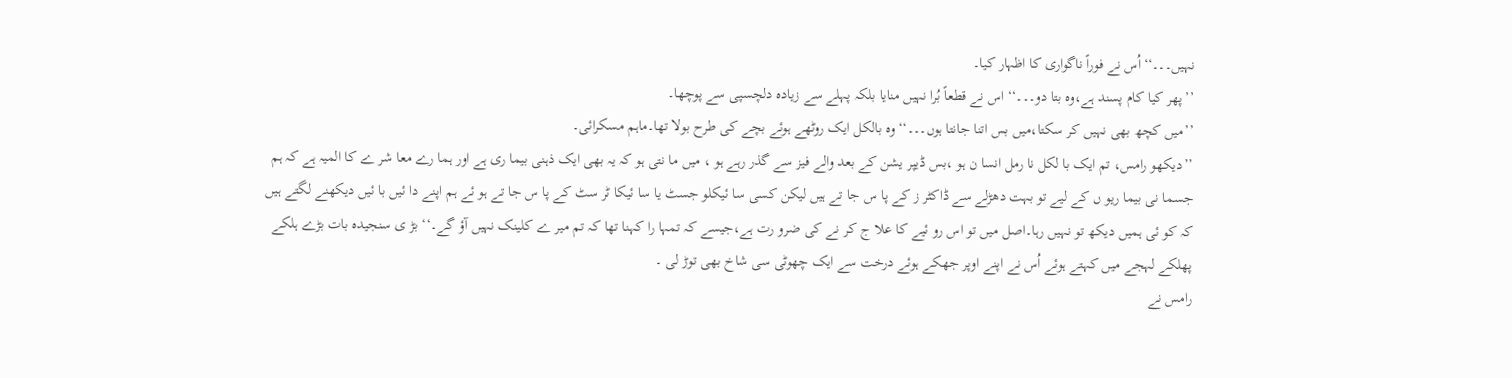نہیں۔۔۔‘‘اُس نے فوراً ناگواری کا اظہار کیا۔
’’پھر کیا کام پسند ہے،وہ بتا دو۔۔۔‘‘ اس نے قطعاً بُرا نہیں منایا بلکہ پہلے سے زیادہ دلچسپی سے پوچھا۔
’’میں کچھ بھی نہیں کر سکتا،میں بس اتنا جانتا ہوں۔۔۔‘‘ وہ بالکل ایک روٹھے ہوئے بچے کی طرح بولا تھا۔ماہم مسکرائی۔
’’دیکھو رامس، تم ایک با لکل نا رمل انسا ن ہو ،بس ڈیپر یشن کے بعد والے فیز سے گذر رہے ہو ، میں ما نتی ہو کہ یہ بھی ایک ذہنی بیما ری ہے اور ہما رے معا شر ے کا المیہ ہے کہ ہم جسما نی بیما ریو ں کے لیے تو بہت دھڑلے سے ڈاکٹر ز کے پا س جا تے ہیں لیکن کسی سا ئیکلو جسٹ یا سا ئیکا ٹر سٹ کے پا س جا تے ہو ئے ہم اپنے دا ئیں با ئیں دیکھنے لگتے ہیں کہ کو ئی ہمیں دیکھ تو نہیں رہا۔اصل میں تو اس رو ئیے کا علا ج کر نے کی ضرو رت ہے،جیسے کہ تمہا را کہنا تھا کہ تم میر ے کلینک نہیں آؤ گے۔‘‘ بڑ ی سنجیدہ بات بڑے ہلکے پھلکے لہجے میں کہتے ہوئے اُس نے اپنے اوپر جھکے ہوئے درخت سے ایک چھوٹی سی شاخ بھی توڑ لی ۔
رامس نے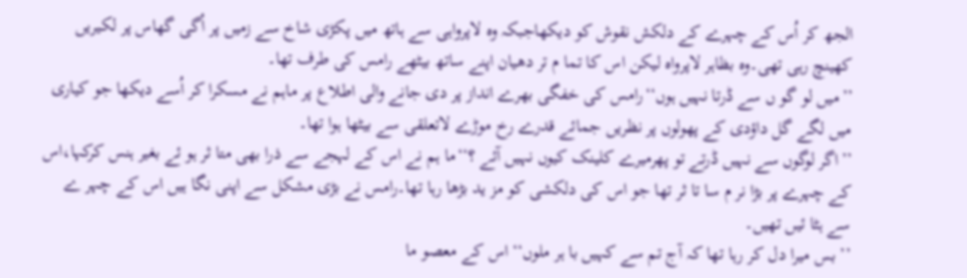الجھ کر اُس کے چہرے کے دلکش نقوش کو دیکھاجبکہ وہ لاپرواہی سے ہاتھ میں پکڑی شاخ سے زمیں پر اُگی گھاس پر لکیریں کھینچ رہی تھی۔وہ بظاہر لاپرواہ لیکن اس کا تما م تر دھیان اپنے ساتھ بیٹھے رامس کی طرف تھا۔
’’میں لو گو ں سے ڈرتا نہیں ہوں‘‘رامس کی خفگی بھرے انداز پر دی جانے والی اطلاع پر ماہم نے مسکرا کر اُسے دیکھا جو کیاری میں لگے گل داؤدی کے پھولوں پر نظریں جمائے قدرے رخ موڑے لاتعلقی سے بیٹھا ہوا تھا۔
’’اگر لوگوں سے نہیں ڈرتے تو پھرمیرے کلینک کیوں نہیں آئے ؟‘‘ما ہم نے اس کے لہجے سے ذرا بھی متا ثر ہو ئے بغیر ہنس کرکہا،اس کے چہرے پر بڑا نر م سا تا ثر تھا جو اس کی دلکشی کو مز ید بڑھا رہا تھا۔رامس نے بڑی مشکل سے اپنی نگا ہیں اس کے چہر ے سے ہٹا ئیں تھیں۔
’’ بس میرا دل کر رہا تھا کہ آج تم سے کہیں با ہر ملوں‘‘ اس کے معصو ما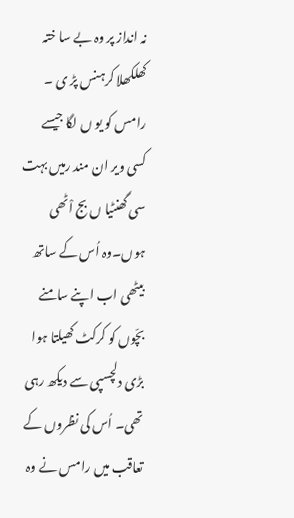نہ انداز پر وہ بے سا ختہ کھلکھلا کرہنس پڑ ی ۔ رامس کو یو ں لگا جیسے کسی ویر ان مند رمیں بہت سی گھنٹیا ں بج اْٹھی ہوں۔وہ اُس کے ساتھ بیٹھی اب اپنے سامنے بچّوں کو کرکٹ کھیلتا ہوا بڑی دلچسپی سے دیکھ رہی تھی۔ اُس کی نظروں کے تعاقب میں رامس نے وہ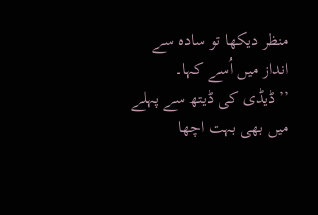منظر دیکھا تو سادہ سے انداز میں اُسے کہا۔
’’ڈیڈی کی ڈیتھ سے پہلے میں بھی بہت اچھا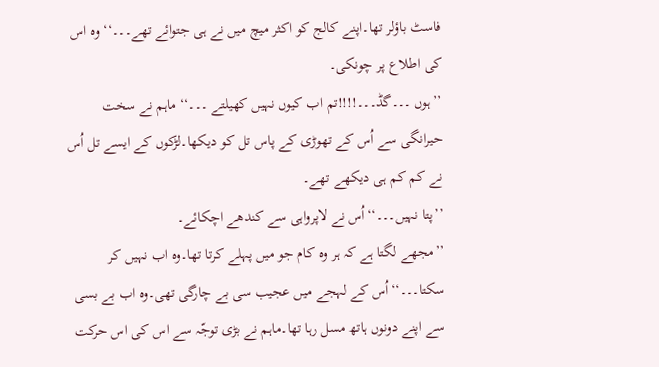فاسٹ باؤلر تھا۔اپنے کالج کو اکثر میچ میں نے ہی جتوائے تھے۔۔۔‘‘وہ اس کی اطلاع پر چونکی۔
’’ہوں ۔۔۔گڈ۔۔۔!!!!تم اب کیوں نہیں کھیلتے ۔۔۔‘‘ ماہم نے سخت حیرانگی سے اُس کے تھوڑی کے پاس تل کو دیکھا۔لڑکوں کے ایسے تل اُس نے کم کم ہی دیکھے تھے۔
’’پتا نہیں۔۔۔‘‘اُس نے لاپرواہی سے کندھے اچکائے۔
’’مجھے لگتا ہے کہ ہر وہ کام جو میں پہلے کرتا تھا۔وہ اب نہیں کر سکتا۔۔۔‘‘اُس کے لہجے میں عجیب سی بے چارگی تھی۔وہ اب بے بسی سے اپنے دونوں ہاتھ مسل رہا تھا۔ماہم نے بڑی توجّہ سے اس کی اس حرکت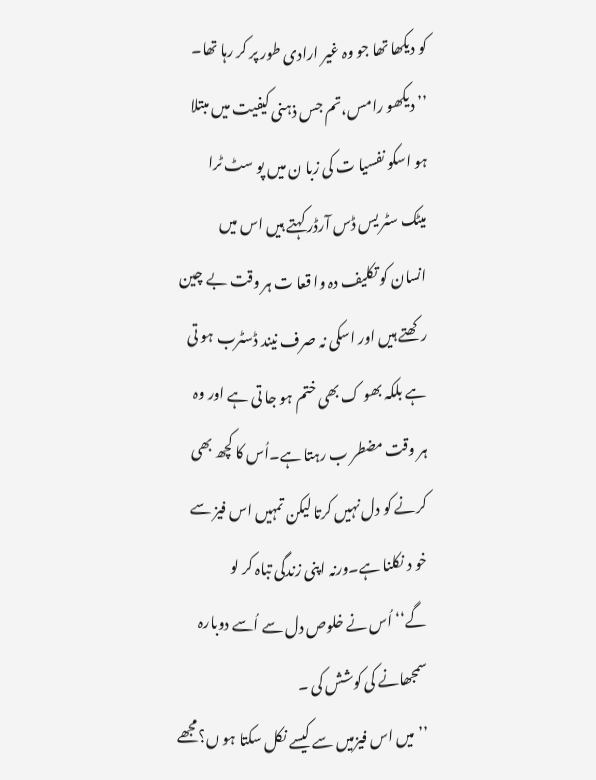کو دیکھا تھا جو وہ غیر ارادی طور پر کر رہا تھا۔
’’ دیکھو رامس،تم جس ذہنی کیفیت میں مبتلا ہو اسکو نفسیا ت کی زبا ن میں پو سٹ ٹرا میٹک سٹر یس ڈس آرڈر کہتے ہیں اس میں انسان کو تکلیف دہ وا قعا ت ہر وقت بے چین رکھتے ہیں اور اسکی نہ صرف نیند ڈسٹرب ہو تی ہے بلکہ بھو ک بھی ختم ہو جا تی ہے اور وہ ہر وقت مضطر ب رہتا ہے۔اُس کا کچھ بھی کرنے کو دل نہیں کرتا لیکن تمہیں اس فیز سے خو د نکلنا ہے۔ورنہ اپنی زندگی تباہ کر لو گے‘‘اُس نے خلوص دل سے اُسے دوبارہ سمجھانے کی کوشش کی ۔
’’میں اس فیزمیں سے کیسے نکل سکتا ہو ں؟مجھے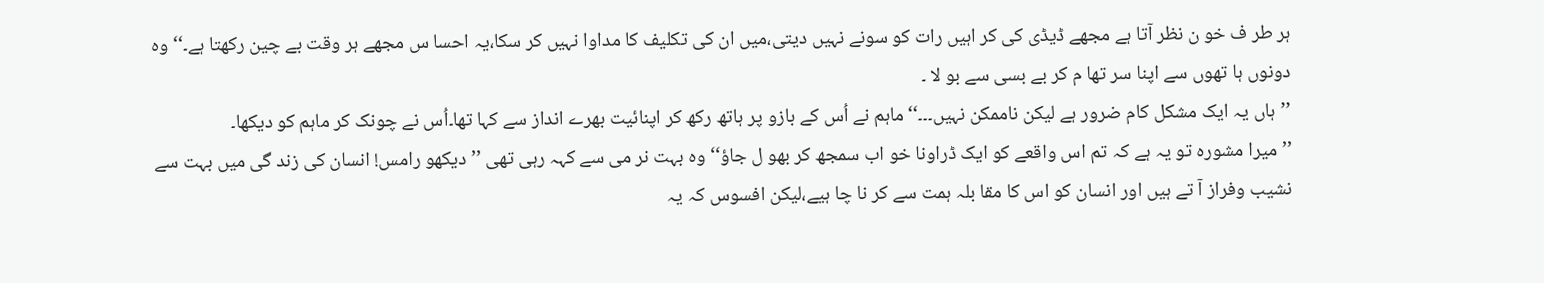ہر طر ف خو ن نظر آتا ہے مجھے ڈیڈی کی کر اہیں رات کو سونے نہیں دیتی،میں ان کی تکلیف کا مداوا نہیں کر سکا،یہ احسا س مجھے ہر وقت بے چین رکھتا ہے۔‘‘ وہ دونوں ہا تھوں سے اپنا سر تھا م کر بے بسی سے بو لا ۔
’’ہاں یہ ایک مشکل کام ضرور ہے لیکن ناممکن نہیں۔۔۔‘‘ماہم نے اُس کے بازو پر ہاتھ رکھ کر اپنائیت بھرے انداز سے کہا تھا۔اُس نے چونک کر ماہم کو دیکھا۔
’’ میرا مشورہ تو یہ ہے کہ تم اس واقعے کو ایک ڈراونا خو اب سمجھ کر بھو ل جاؤ‘‘ وہ بہت نر می سے کہہ رہی تھی ’’دیکھو رامس! انسان کی زند گی میں بہت سے نشیب وفراز آ تے ہیں اور انسان کو اس کا مقا بلہ ہمت سے کر نا چا ہیے،لیکن افسوس کہ یہ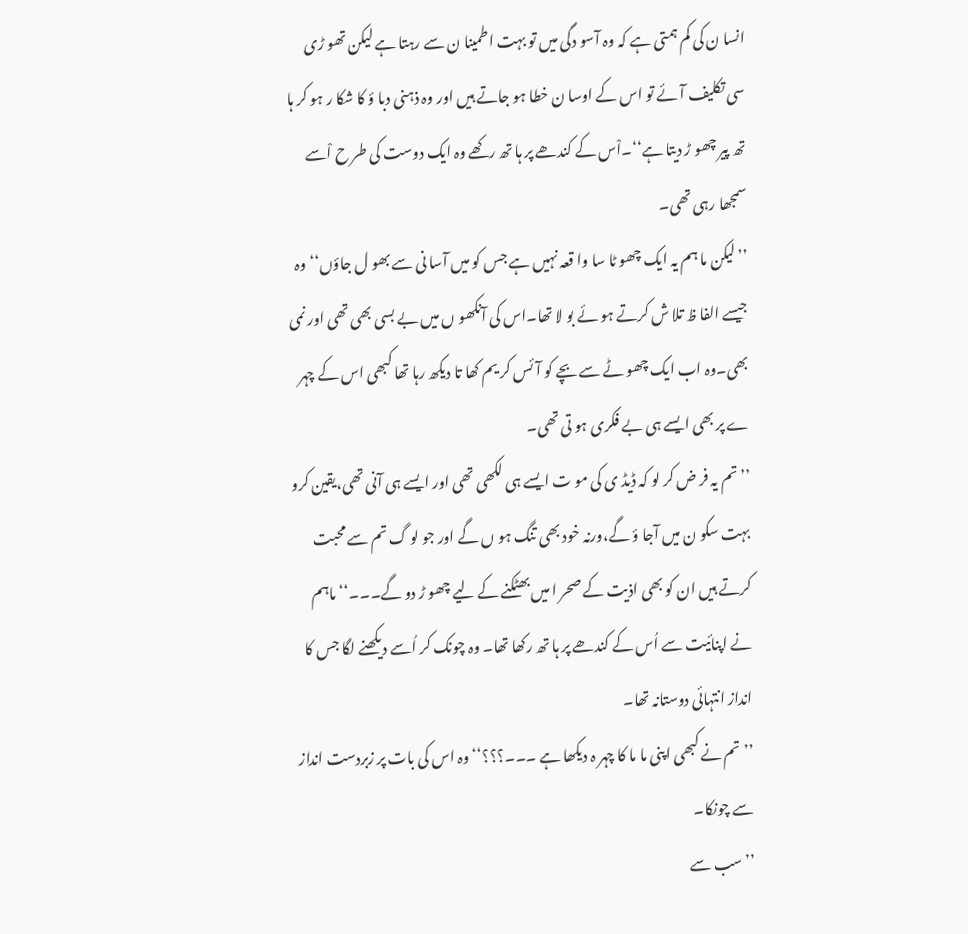انسا ن کی کم ہمتی ہے کہ وہ آسو دگی میں تو بہت اطمینا ن سے رہتا ہے لیکن تھو ڑی سی تکلیف آئے تو اس کے اوسا ن خطا ہو جاتے ہیں اور وہ ذہنی دبا ؤ کا شکا ر ہو کر ہا تھ پیر چھو ڑ دیتا ہے‘‘۔اْس کے کندھے پر ہا تھ رکھے وہ ایک دوست کی طر ح اْسے سمجھا رہی تھی۔
’’لیکن ما ہم یہ ایک چھو ٹا سا وا قعہ نہیں ہے جس کو میں آسا نی سے بھو ل جاؤں‘‘وہ جیسے الفا ظ تلا ش کرتے ہو ئے بو لا تھا۔اس کی آنکھو ں میں بے بسی بھی تھی اور نمی بھی۔وہ اب ایک چھو ٹے سے بچے کو آئس کر یم کھا تا دیکھ رہا تھا کبھی اس کے چہر ے پر بھی ایسے ہی بے فکری ہو تی تھی۔
’’ تم یہ فر ض کر لو کہ ڈیڈ ی کی مو ت ایسے ہی لکھی تھی اور ایسے ہی آنی تھی،یقین کرو بہت سکو ن میں آجا ؤ گے،ورنہ خود بھی تنگ ہو ں گے اور جو لو گ تم سے محبت کرتے ہیں ان کو بھی اذیت کے صحر ا میں بھٹکنے کے لیے چھو ڑ دو گے۔۔۔‘‘ماہم نے اپنائیت سے اُس کے کندھے پر ہا تھ رکھا تھا۔ وہ چونک کر اُسے دیکھنے لگا جس کا انداز انتہائی دوستانہ تھا۔
’’تم نے کبھی اپنی ما ما کا چہر ہ دیکھا ہے ۔۔۔؟؟؟‘‘ وہ اس کی بات پر زبردست انداز سے چونکا۔
’’سب سے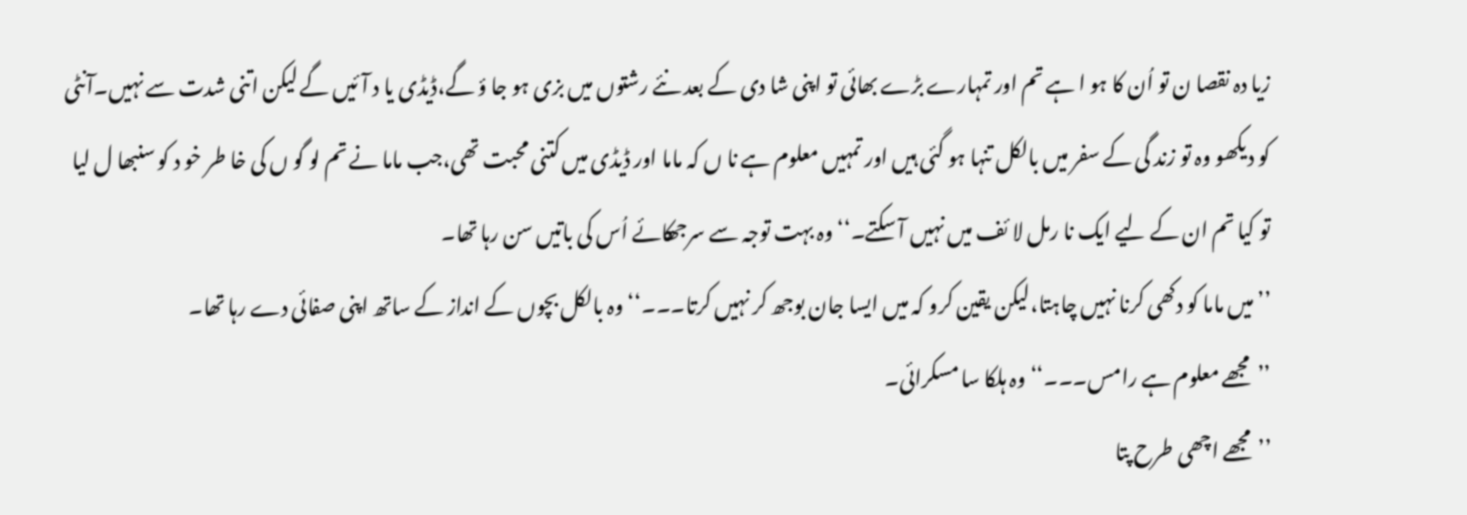زیا دہ نقصا ن تو اُن کا ہو ا ہے تم اور تمہارے بڑے بھائی تو اپنی شا دی کے بعد نئے رشتوں میں بزی ہو جا ؤ گے،ڈیڈی یا د آئیں گے لیکن اتنی شدت سے نہیں۔آنٹی کو دیکھو وہ تو زند گی کے سفر میں بالکل تنہا ہو گئی ہیں اور تمہیں معلوم ہے نا ں کہ ماما اور ڈیڈی میں کتنی محبت تھی،جب ماما نے تم لو گو ں کی خا طر خو د کو سنبھا ل لیا تو کیا تم ان کے لیے ایک نا رمل لا ئف میں نہیں آ سکتے۔‘‘ وہ بہت توجہ سے سرجھکائے اُس کی باتیں سن رہا تھا۔
’’میں ماما کو دکھی کرنا نہیں چاہتا،لیکن یقین کرو کہ میں ایسا جان بوجھ کر نہیں کرتا۔۔۔‘‘وہ بالکل بچوں کے انداز کے ساتھ اپنی صفائی دے رہا تھا۔
’’مجھے معلوم ہے رامس۔۔۔‘‘وہ ہلکا سا مسکرائی۔
’’مجھے اچھی طرح پتا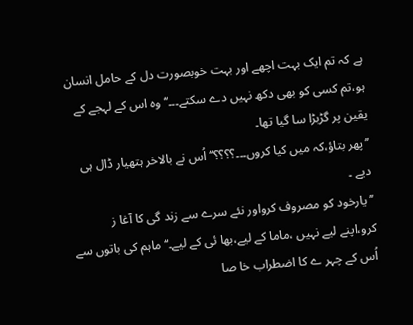ہے کہ تم ایک بہت اچھے اور بہت خوبصورت دل کے حامل انسان ہو،تم کسی کو بھی دکھ نہیں دے سکتے۔۔۔‘‘وہ اس کے لہجے کے یقین پر گڑبڑا سا گیا تھا۔
’’پھر بتاؤ،کہ میں کیا کروں۔۔۔؟؟؟؟‘‘اُس نے بالاخر ہتھیار ڈال ہی دیے ۔
’’یارخود کو مصروف کرواور نئے سرے سے زند گی کا آغا ز کرو،اپنے لیے نہیں ،ماما کے لیے،بھا ئی کے لیے۔‘‘ماہم کی باتوں سے اُس کے چہر ے کا اضطراب خا صا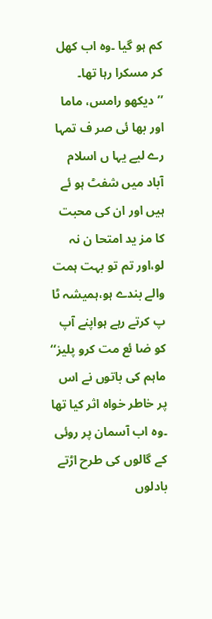کم ہو گیا ۔وہ اب کھل کر مسکرا رہا تھا۔
’’ دیکھو رامس، ماما اور بھا ئی صر ف تمہا رے لیے یہا ں اسلام آباد میں شفٹ ہو ئے ہیں اور ان کی محبت کا مز ید امتحا ن نہ لو،اور تم تو بہت ہمت والے بندے ہو،ہمیشہ ٹا پ کرتے رہے ہواپنے آپ کو ضا ئع مت کرو پلیز‘‘ ماہم کی باتوں نے اس پر خاطر خواہ اثر کیا تھا ۔وہ اب آسمان پر روئی کے گالوں کی طرح اڑتے بادلوں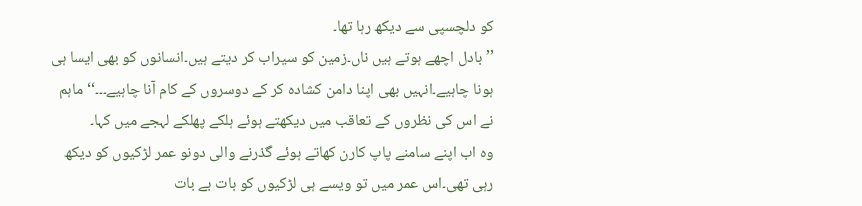کو دلچسپی سے دیکھ رہا تھا۔
’’بادل اچھے ہوتے ہیں ناں۔زمین کو سیراب کر دیتے ہیں۔انسانوں کو بھی ایسا ہی ہونا چاہیے۔انہیں بھی اپنا دامن کشادہ کر کے دوسروں کے کام آنا چاہیے۔۔۔‘‘ ماہم نے اس کی نظروں کے تعاقب میں دیکھتے ہوئے ہلکے پھلکے لہجے میں کہا۔
وہ اب اپنے سامنے پاپ کارن کھاتے ہوئے گذرنے والی دونو عمر لڑکیوں کو دیکھ رہی تھی۔اس عمر میں تو ویسے ہی لڑکیوں کو بات بے بات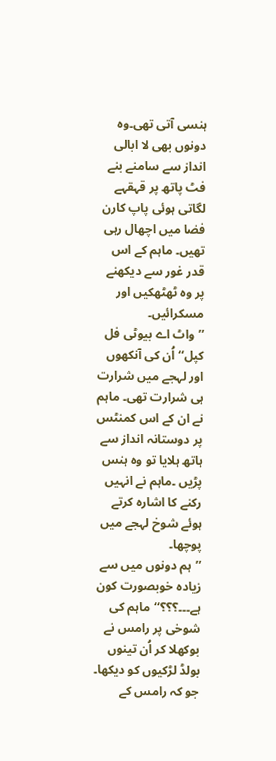ہنسی آتی تھی۔وہ دونوں بھی لا ابالی انداز سے سامنے بنے فٹ پاتھ پر قہقہے لگاتی ہوئی پاپ کارن فضا میں اچھال رہی تھیں۔ ماہم کے اس قدر غور سے دیکھنے پر وہ ٹھٹھکیں اور مسکرائیں۔
’’واٹ اے بیوٹی فل کپل‘‘اُن کی آنکھوں اور لہجے میں شرارت ہی شرارت تھی۔ ماہم نے ان کے اس کمنٹس پر دوستانہ انداز سے ہاتھ ہلایا تو وہ ہنس پڑیں ۔ماہم نے انہیں رکنے کا اشارہ کرتے ہوئے شوخ لہجے میں پوچھا۔
’’ہم دونوں میں سے زیادہ خوبصورت کون ہے۔۔۔؟؟؟‘‘ماہم کی شوخی پر رامس نے بوکھلا کر اُن تینوں بولڈ لڑکیوں کو دیکھا۔ جو کہ رامس کے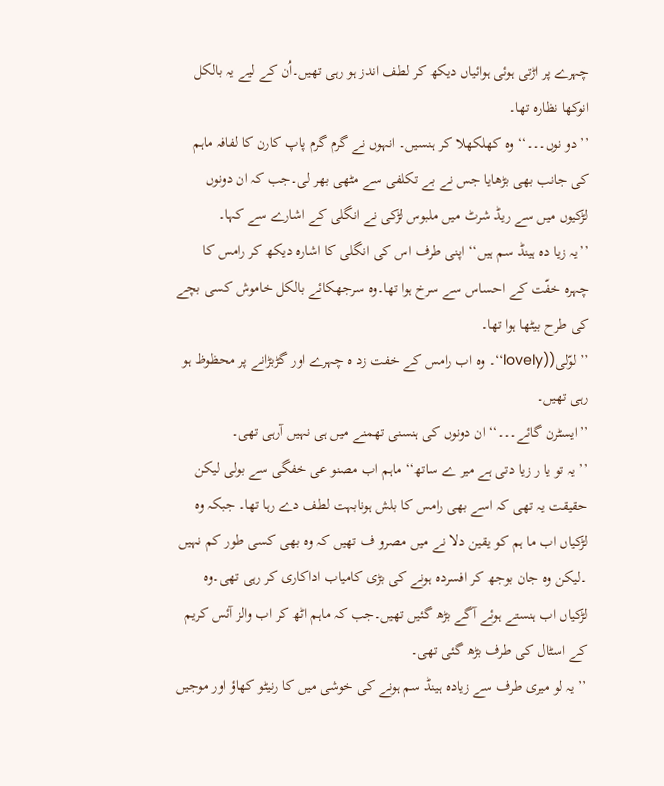چہرے پر اڑتی ہوئی ہوائیاں دیکھ کر لطف اندز ہو رہی تھیں۔اُن کے لیے یہ بالکل انوکھا نظارہ تھا۔
’’دو نوں۔۔۔‘‘وہ کھلکھلا کر ہنسیں۔ انہوں نے گرم گرم پاپ کارن کا لفافہ ماہم کی جانب بھی بڑھایا جس نے بے تکلفی سے مٹھی بھر لی۔جب کہ ان دونوں لڑکیوں میں سے ریڈ شرٹ میں ملبوس لڑکی نے انگلی کے اشارے سے کہا۔
’’یہ زیا دہ ہینڈ سم ہیں‘‘ اپنی طرف اس کی انگلی کا اشارہ دیکھ کر رامس کا چہرہ خفّت کے احساس سے سرخ ہوا تھا۔وہ سرجھکائے بالکل خاموش کسی بچے کی طرح بیٹھا ہوا تھا۔
’’ لوّلی((lovely‘‘۔ وہ اب رامس کے خفت زد ہ چہرے اور گڑبڑانے پر محظوظ ہو رہی تھیں۔
’’ایسٹرن گائے۔۔۔‘‘ ان دونوں کی ہنسنی تھمنے میں ہی نہیں آرہی تھی۔
’’ یہ تو یا ر زیا دتی ہے میر ے ساتھ‘‘ ماہم اب مصنو عی خفگی سے بولی لیکن حقیقت یہ تھی کہ اسے بھی رامس کا بلش ہونابہت لطف دے رہا تھا۔ جبکہ وہ لڑکیاں اب ما ہم کو یقین دلا نے میں مصرو ف تھیں کہ وہ بھی کسی طور کم نہیں ۔لیکن وہ جان بوجھ کر افسردہ ہونے کی بڑی کامیاب اداکاری کر رہی تھی۔وہ لڑکیاں اب ہنستے ہوئے آگے بڑھ گئیں تھیں۔جب کہ ماہم اٹھ کر اب والز آئس کریم کے اسٹال کی طرف بڑھ گئی تھی۔
’’ یہ لو میری طرف سے زیادہ ہینڈ سم ہونے کی خوشی میں کا رنیٹو کھاؤ اور موجیں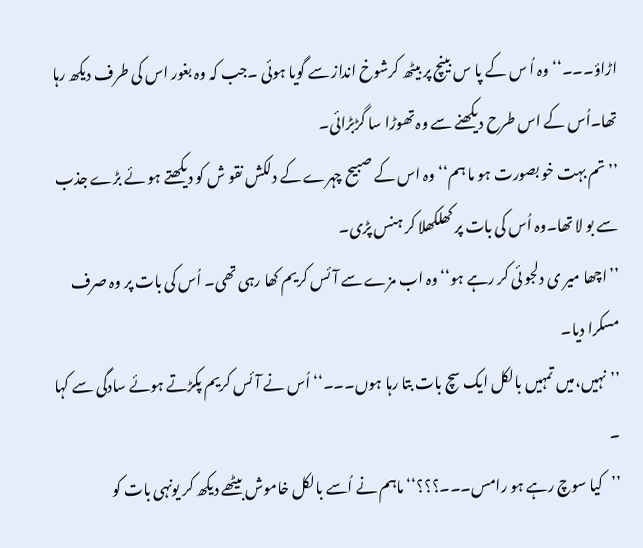اڑاؤ۔۔۔‘‘ وہ اُ س کے پا س بینچ پر بیٹھ کرشوخ انداز سے گویا ہوئی ۔جب کہ وہ بغور اس کی طرف دیکھ رہا تھا۔اُس کے اس طرح دیکھنے سے وہ تھوڑا سا گڑبڑائی۔
’’تم بہت خو بصورت ہو ما ہم‘‘وہ اس کے صبیح چہرے کے دلکش نقو ش کو دیکھتے ہو ئے بڑے جذب سے بو لا تھا۔وہ اُس کی بات پر کھلکھلا کر ہنس پڑی۔
’’اچھا میر ی دلجو ئی کر رہے ہو‘‘ وہ اب مزے سے آئس کریم کھا رہی تھی۔ اُس کی بات پر وہ صرف مسکرا دیا۔
’’نہیں،میں تمہیں بالکل ایک سچ بات بتا رہا ہوں۔۔۔‘‘اُس نے آئس کریم پکڑتے ہوئے سادگی سے کہا ۔
’’کیا سوچ رہے ہو رامس۔۔۔؟؟؟‘‘ ماہم نے اُسے بالکل خاموش بیٹھے دیکھ کر یونہی بات کو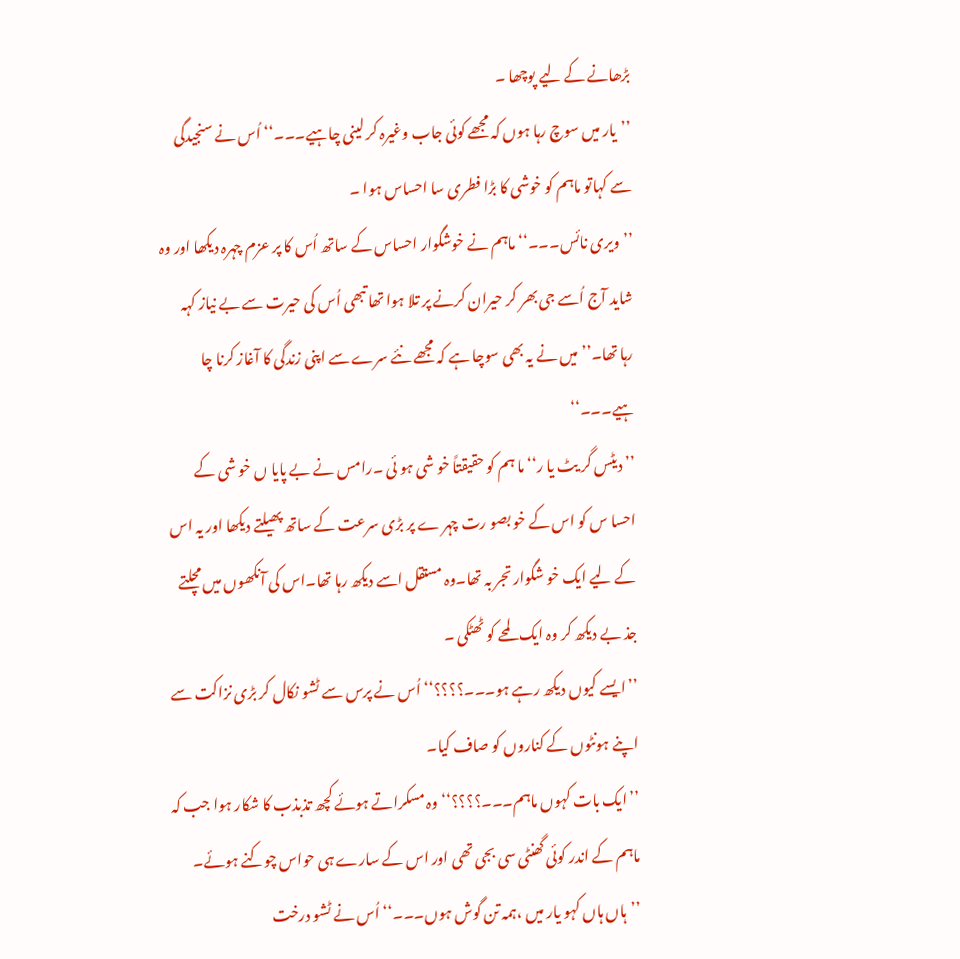بڑھانے کے لیے پوچھا ۔
’’یار میں سوچ رہا ہوں کہ مجھے کوئی جاب وغیرہ کر لینی چاہیے۔۔۔‘‘اُس نے سنجیدگی سے کہاتو ماہم کو خوشی کا بڑا فطری سا احساس ہوا ۔
’’ویری نائس۔۔۔‘‘ ماہم نے خوشگوار احساس کے ساتھ اُس کا پر عزم چہرہ دیکھا اور وہ شاید آج اُسے جی بھر کر حیران کرنے پر تلا ہوا تھا تبھی اُس کی حیرت سے بے نیاز کہہ رہا تھا۔’’میں نے یہ بھی سوچا ہے کہ مجھے نئے سرے سے اپنی زندگی کا آغاز کرنا چا ہیے۔۔۔‘‘
’’ دیٹس گر یٹ یا ر‘‘ ما ہم کو حقیقتاً خو شی ہو ئی ۔رامس نے بے پایا ں خو شی کے احسا س کو اس کے خو بصو رت چہر ے پر بڑی سرعت کے ساتھ پھیلتے دیکھا اور یہ اس کے لیے ایک خو شگوار تجر بہ تھا۔وہ مستقل اسے دیکھ رہا تھا۔اس کی آنکھوں میں مچلتے جذ بے دیکھ کر وہ ایک لمحے کو ٹھٹکی ۔
’’ایسے کیوں دیکھ رہے ہو۔۔۔؟؟؟؟‘‘اُس نے پرس سے ٹشو نکال کر بڑی نزاکت سے اپنے ہونٹوں کے کناروں کو صاف کیا۔
’’ایک بات کہوں ماہم۔۔۔؟؟؟؟‘‘ وہ مسکراتے ہوئے کچھ تذبذب کا شکار ہوا جب کہ ماہم کے اندر کوئی گھنٹی سی بجی تھی اور اس کے سارے ہی حواس چوکنے ہوئے۔
’’ہاں ہاں کہو یار میں ،ہمہ تن گوش ہوں۔۔۔‘‘اُس نے ٹشو درخت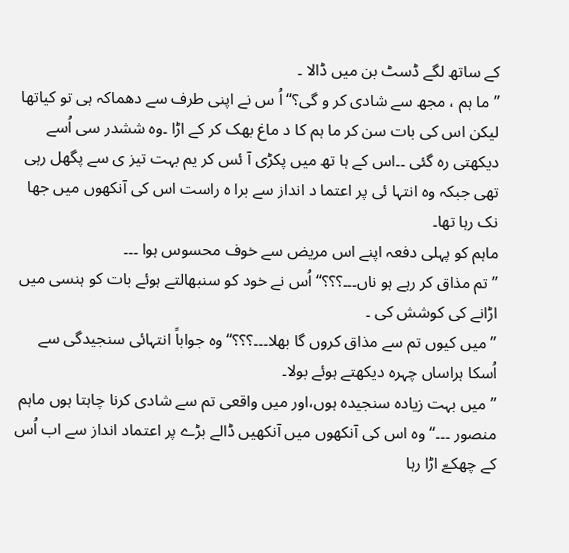کے ساتھ لگے ڈسٹ بن میں ڈالا ۔
’’ ما ہم ، مجھ سے شادی کر و گی؟‘‘اُ س نے اپنی طرف سے دھماکہ ہی تو کیاتھا لیکن اس کی بات سن کر ما ہم کا د ماغ بھک کر کے اڑا ۔وہ ششدر سی اُسے دیکھتی رہ گئی ۔۔اس کے ہا تھ میں پکڑی آ ئس کر یم بہت تیز ی سے پگھل رہی تھی جبکہ وہ انتہا ئی پر اعتما د انداز سے برا ہ راست اس کی آنکھوں میں جھا نک رہا تھا۔
ماہم کو پہلی دفعہ اپنے اس مریض سے خوف محسوس ہوا ۔۔۔
’’تم مذاق کر رہے ہو ناں۔۔۔؟؟؟‘‘اُس نے خود کو سنبھالتے ہوئے بات کو ہنسی میں اڑانے کی کوشش کی ۔
’’میں کیوں تم سے مذاق کروں گا بھلا۔۔۔؟؟؟‘‘ وہ جواباً انتہائی سنجیدگی سے اُسکا ہراساں چہرہ دیکھتے ہوئے بولا۔
’’میں بہت زیادہ سنجیدہ ہوں،اور میں واقعی تم سے شادی کرنا چاہتا ہوں ماہم منصور ۔۔۔‘‘ وہ اس کی آنکھوں میں آنکھیں ڈالے بڑے پر اعتماد انداز سے اب اُس کے چھکےّ اڑا رہا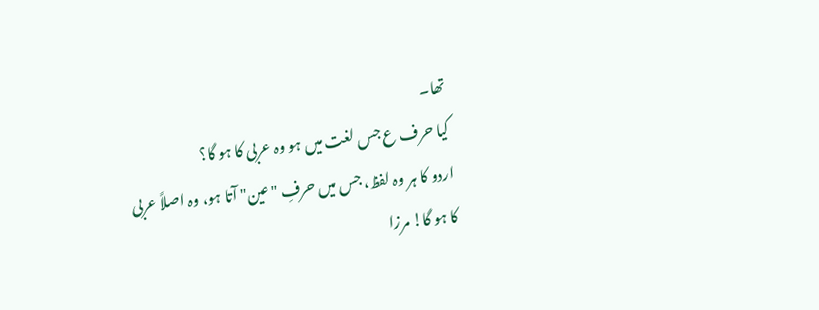تھا۔
کیا حرف ع جس لغت میں ہو وہ عربی کا ہو گا؟
اردو کا ہر وہ لفظ، جس میں حرفِ "عین" آتا ہو، وہ اصلاً عربی کا ہو گا! مرزا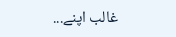غالب اپنے...